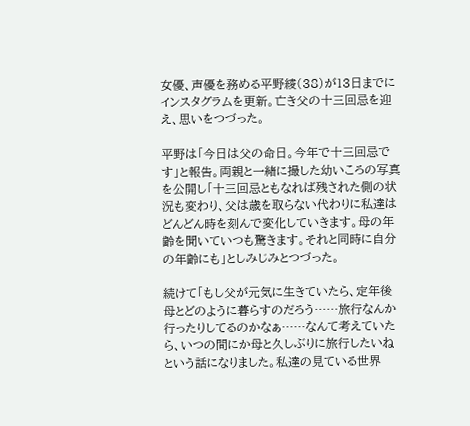女優、声優を務める平野綾(38)が13日までにインスタグラムを更新。亡き父の十三回忌を迎え、思いをつづった。

平野は「今日は父の命日。今年で十三回忌です」と報告。両親と一緒に撮した幼いころの写真を公開し「十三回忌ともなれば残された側の状況も変わり、父は歳を取らない代わりに私達はどんどん時を刻んで変化していきます。母の年齢を聞いていつも驚きます。それと同時に自分の年齢にも」としみじみとつづった。

続けて「もし父が元気に生きていたら、定年後母とどのように暮らすのだろう……旅行なんか行ったりしてるのかなぁ……なんて考えていたら、いつの間にか母と久しぶりに旅行したいねという話になりました。私達の見ている世界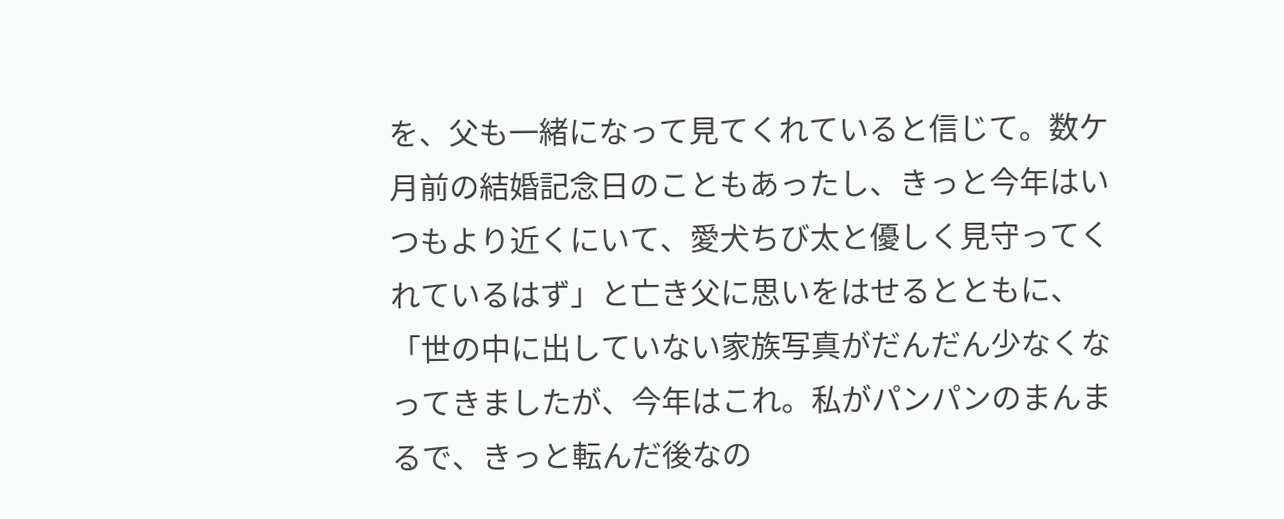を、父も一緒になって見てくれていると信じて。数ケ月前の結婚記念日のこともあったし、きっと今年はいつもより近くにいて、愛犬ちび太と優しく見守ってくれているはず」と亡き父に思いをはせるとともに、「世の中に出していない家族写真がだんだん少なくなってきましたが、今年はこれ。私がパンパンのまんまるで、きっと転んだ後なの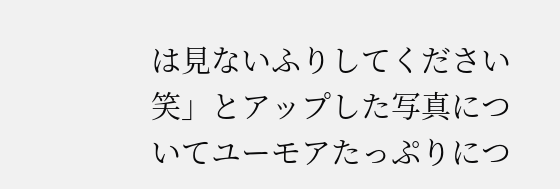は見ないふりしてください笑」とアップした写真についてユーモアたっぷりにつ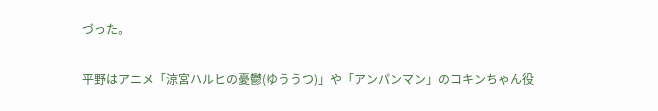づった。

平野はアニメ「涼宮ハルヒの憂鬱(ゆううつ)」や「アンパンマン」のコキンちゃん役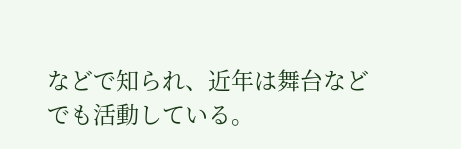などで知られ、近年は舞台などでも活動している。